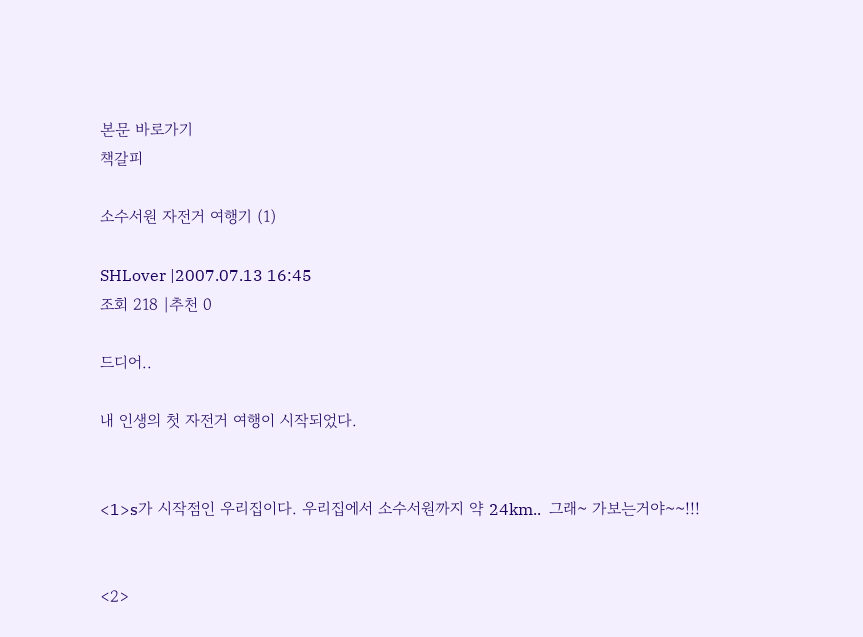본문 바로가기
책갈피

소수서원 자전거 여행기 (1)

SHLover |2007.07.13 16:45
조회 218 |추천 0

드디어..

내 인생의 첫 자전거 여행이 시작되었다.


<1>s가 시작점인 우리집이다. 우리집에서 소수서원까지 약 24km..  그래~ 가보는거야~~!!!


<2>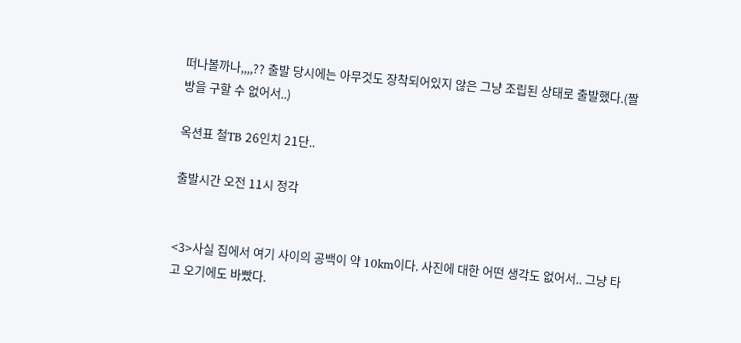떠나볼까나,,,,?? 출발 당시에는 아무것도 장착되어있지 않은 그냥 조립된 상태로 출발했다.(짤방을 구할 수 없어서..)

옥션표 철TB 26인치 21단..

출발시간 오전 11시 정각


<3>사실 집에서 여기 사이의 공백이 약 10km이다. 사진에 대한 어떤 생각도 없어서.. 그냥 타고 오기에도 바빴다.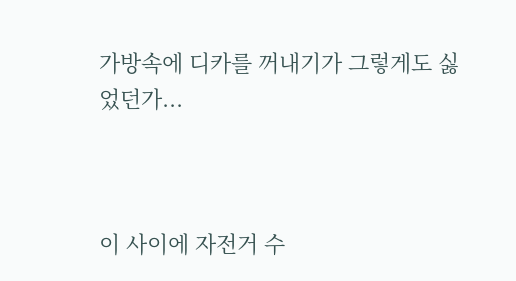가방속에 디카를 꺼내기가 그렇게도 싫었던가...



이 사이에 자전거 수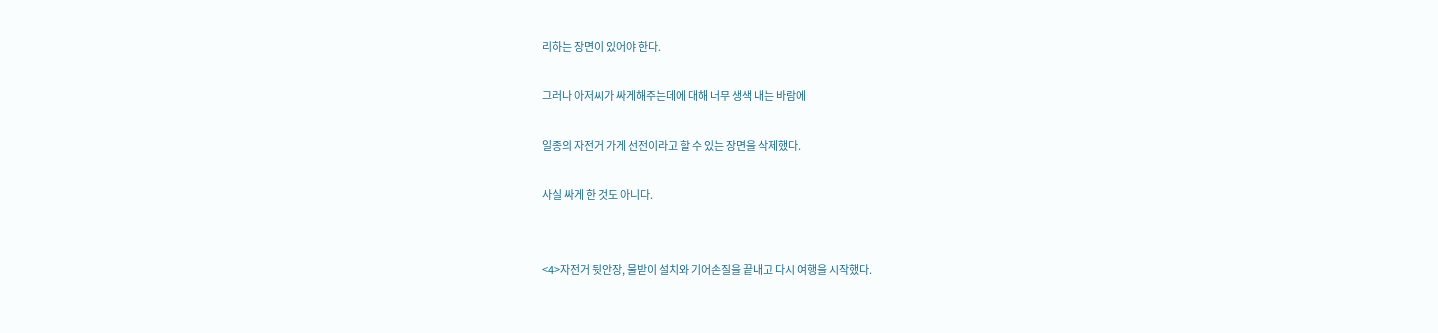리하는 장면이 있어야 한다.

그러나 아저씨가 싸게해주는데에 대해 너무 생색 내는 바람에

일종의 자전거 가게 선전이라고 할 수 있는 장면을 삭제했다.

사실 싸게 한 것도 아니다.


<4>자전거 뒷안장, 물받이 설치와 기어손질을 끝내고 다시 여행을 시작했다.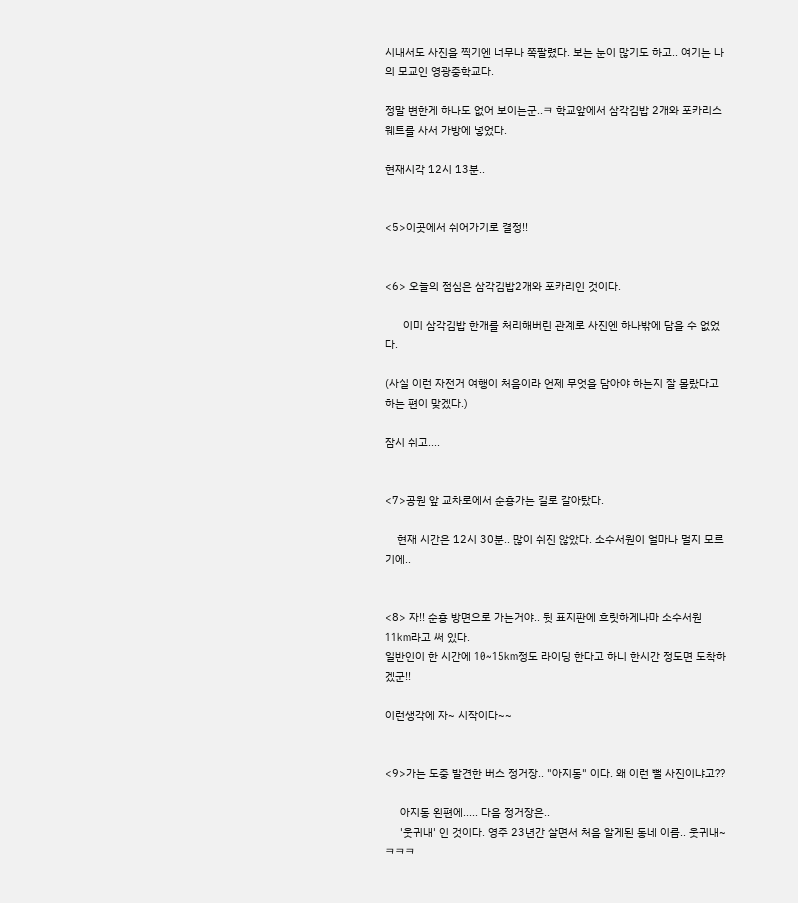시내서도 사진을 찍기엔 너무나 쪽팔렸다. 보는 눈이 많기도 하고.. 여기는 나의 모교인 영광중학교다.

정말 변한게 하나도 없어 보이는군..ㅋ 학교앞에서 삼각김밥 2개와 포카리스웨트를 사서 가방에 넣었다.

현재시각 12시 13분..


<5>이곳에서 쉬어가기로 결정!!


<6> 오늘의 점심은 삼각김밥2개와 포카리인 것이다.

      이미 삼각김밥 한개를 처리해버린 관계로 사진엔 하나밖에 담을 수 없었다.

(사실 이런 자전거 여행이 처음이라 언제 무엇을 담아야 하는지 잘 몰랐다고 하는 편이 맞겠다.)

잠시 쉬고....


<7>공원 앞 교차로에서 순흥가는 길로 갈아탔다.

    현재 시간은 12시 30분.. 많이 쉬진 않았다. 소수서원이 얼마나 멀지 모르기에..


<8> 자!! 순흥 방면으로 가는거야.. 뒷 표지판에 흐릿하게나마 소수서원 11km라고 써 있다.
일반인이 한 시간에 10~15km정도 라이딩 한다고 하니 한시간 정도면 도착하겠군!!

이런생각에 자~ 시작이다~~


<9>가는 도중 발견한 버스 정거장.. "아지동" 이다. 왜 이런 뻘 사진이냐고??

     아지동 왼편에..... 다음 정거장은..
     '웃귀내' 인 것이다. 영주 23년간 살면서 처음 알게된 동네 이름.. 웃귀내~ㅋㅋㅋ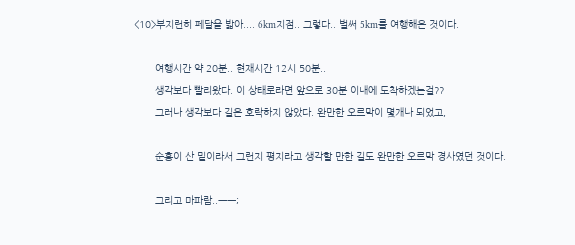<10>부지런히 페달을 밟아.... 6km지점.. 그렇다.. 벌써 5km를 여행해온 것이다.

       여행시간 약 20분.. 현재시간 12시 50분..
       생각보다 빨리왔다. 이 상태로라면 앞으로 30분 이내에 도착하겠는걸??
       그러나 생각보다 길은 호락하지 않았다. 완만한 오르막이 몇개나 되었고,

       순흥이 산 밑이라서 그런지 평지라고 생각할 만한 길도 완만한 오르막 경사였던 것이다.

       그리고 마파람..ㅡㅡ;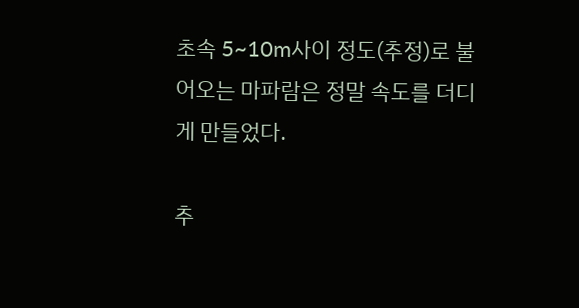초속 5~10m사이 정도(추정)로 불어오는 마파람은 정말 속도를 더디게 만들었다.

추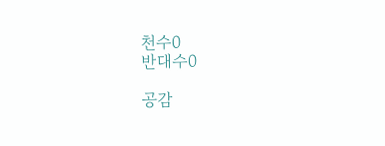천수0
반대수0

공감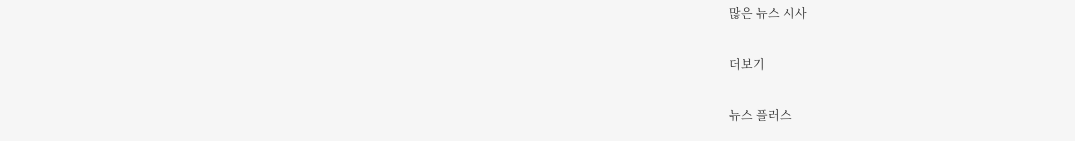많은 뉴스 시사

더보기

뉴스 플러스